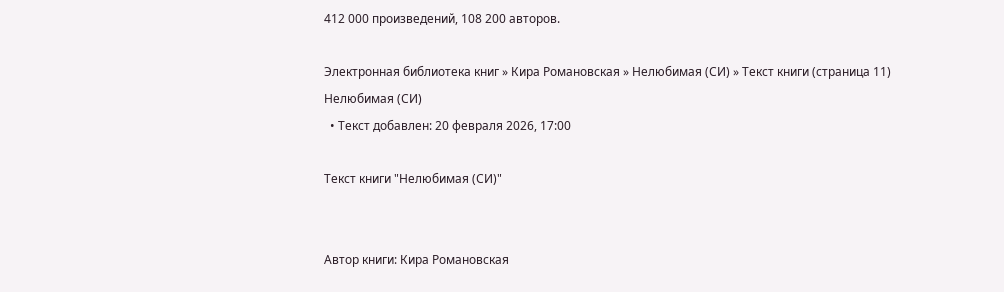412 000 произведений, 108 200 авторов.

Электронная библиотека книг » Кира Романовская » Нелюбимая (СИ) » Текст книги (страница 11)
Нелюбимая (СИ)
  • Текст добавлен: 20 февраля 2026, 17:00

Текст книги "Нелюбимая (СИ)"


Автор книги: Кира Романовская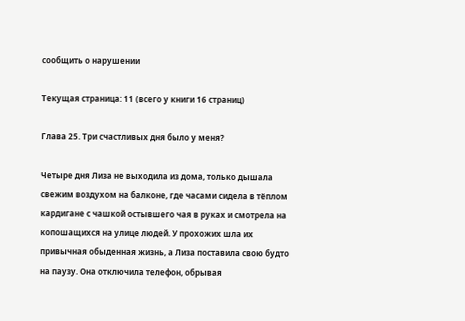сообщить о нарушении

Текущая страница: 11 (всего у книги 16 страниц)

Глава 25. Три счастливых дня было у меня?

Четыре дня Лиза не выходила из дома, только дышала свежим воздухом на балконе, где часами сидела в тёплом кардигане с чашкой остывшего чая в руках и смотрела на копошащихся на улице людей. У прохожих шла их привычная обыденная жизнь, а Лиза поставила свою будто на паузу. Она отключила телефон, обрывая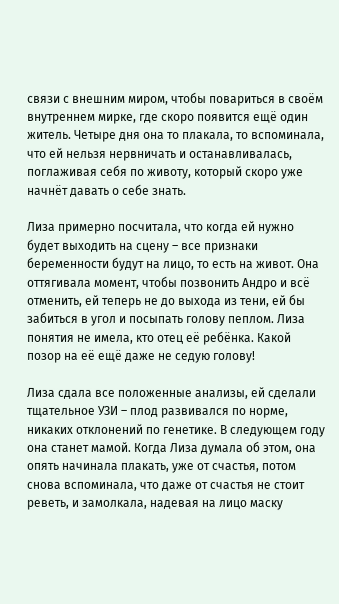связи с внешним миром, чтобы повариться в своём внутреннем мирке, где скоро появится ещё один житель. Четыре дня она то плакала, то вспоминала, что ей нельзя нервничать и останавливалась, поглаживая себя по животу, который скоро уже начнёт давать о себе знать.

Лиза примерно посчитала, что когда ей нужно будет выходить на сцену – все признаки беременности будут на лицо, то есть на живот. Она оттягивала момент, чтобы позвонить Андро и всё отменить, ей теперь не до выхода из тени, ей бы забиться в угол и посыпать голову пеплом. Лиза понятия не имела, кто отец её ребёнка. Какой позор на её ещё даже не седую голову!

Лиза сдала все положенные анализы, ей сделали тщательное УЗИ – плод развивался по норме, никаких отклонений по генетике. В следующем году она станет мамой. Когда Лиза думала об этом, она опять начинала плакать, уже от счастья, потом снова вспоминала, что даже от счастья не стоит реветь, и замолкала, надевая на лицо маску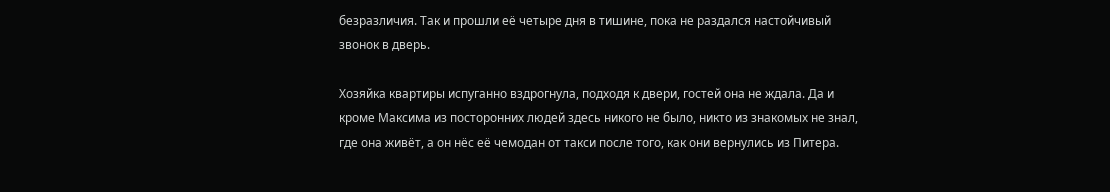безразличия. Так и прошли её четыре дня в тишине, пока не раздался настойчивый звонок в дверь.

Хозяйка квартиры испуганно вздрогнула, подходя к двери, гостей она не ждала. Да и кроме Максима из посторонних людей здесь никого не было, никто из знакомых не знал, где она живёт, а он нёс её чемодан от такси после того, как они вернулись из Питера.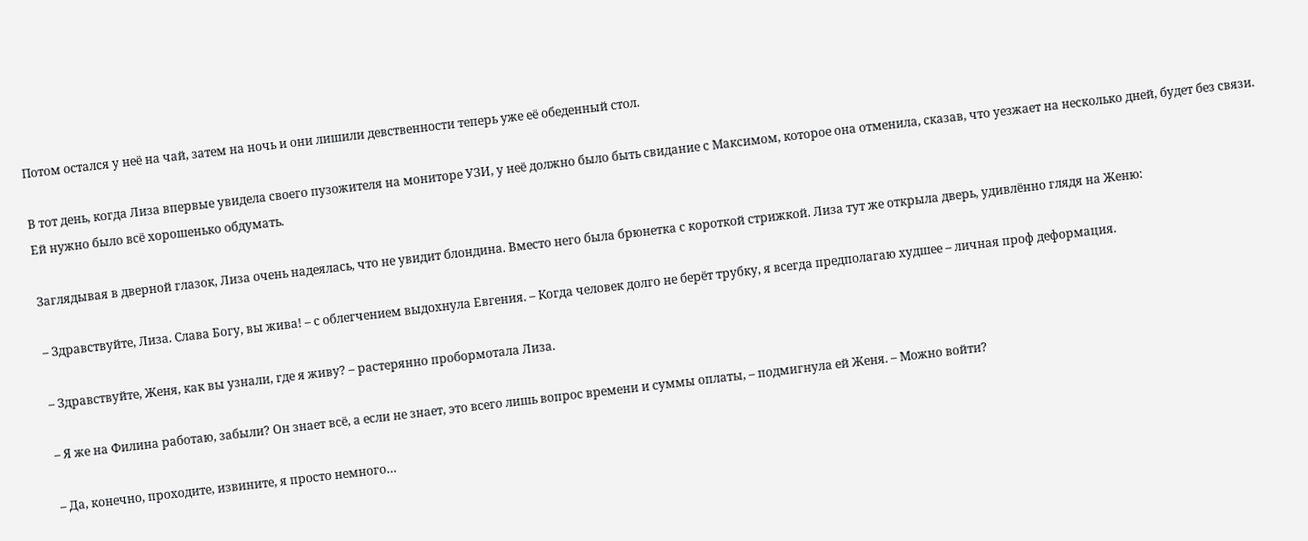Потом остался у неё на чай, затем на ночь и они лишили девственности теперь уже её обеденный стол.

В тот день, когда Лиза впервые увидела своего пузожителя на мониторе УЗИ, у неё должно было быть свидание с Максимом, которое она отменила, сказав, что уезжает на несколько дней, будет без связи. Ей нужно было всё хорошенько обдумать.

Заглядывая в дверной глазок, Лиза очень надеялась, что не увидит блондина. Вместо него была брюнетка с короткой стрижкой. Лиза тут же открыла дверь, удивлённо глядя на Женю:

– Здравствуйте, Лиза. Слава Богу, вы жива! – с облегчением выдохнула Евгения. – Когда человек долго не берёт трубку, я всегда предполагаю худшее – личная проф деформация.

– Здравствуйте, Женя, как вы узнали, где я живу? – растерянно пробормотала Лиза.

– Я же на Филина работаю, забыли? Он знает всё, а если не знает, это всего лишь вопрос времени и суммы оплаты, – подмигнула ей Женя. – Можно войти?

– Да, конечно, проходите, извините, я просто немного…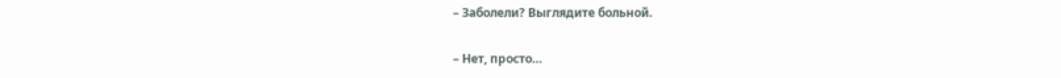– Заболели? Выглядите больной.

– Нет, просто…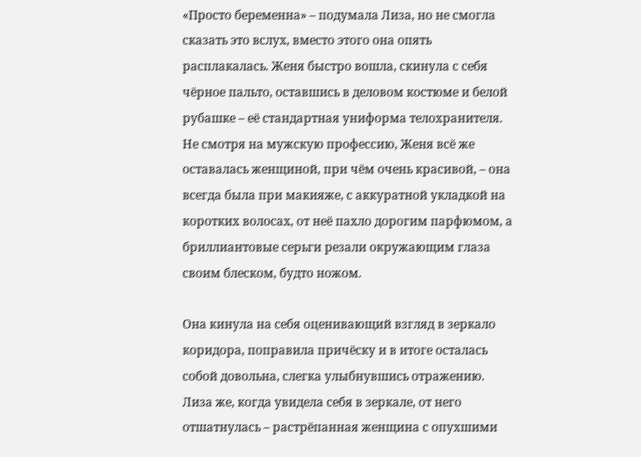«Просто беременна» – подумала Лиза, но не смогла сказать это вслух, вместо этого она опять расплакалась. Женя быстро вошла, скинула с себя чёрное пальто, оставшись в деловом костюме и белой рубашке – её стандартная униформа телохранителя. Не смотря на мужскую профессию, Женя всё же оставалась женщиной, при чём очень красивой, – она всегда была при макияже, с аккуратной укладкой на коротких волосах, от неё пахло дорогим парфюмом, а бриллиантовые серьги резали окружающим глаза своим блеском, будто ножом.

Она кинула на себя оценивающий взгляд в зеркало коридора, поправила причёску и в итоге осталась собой довольна, слегка улыбнувшись отражению. Лиза же, когда увидела себя в зеркале, от него отшатнулась – растрёпанная женщина с опухшими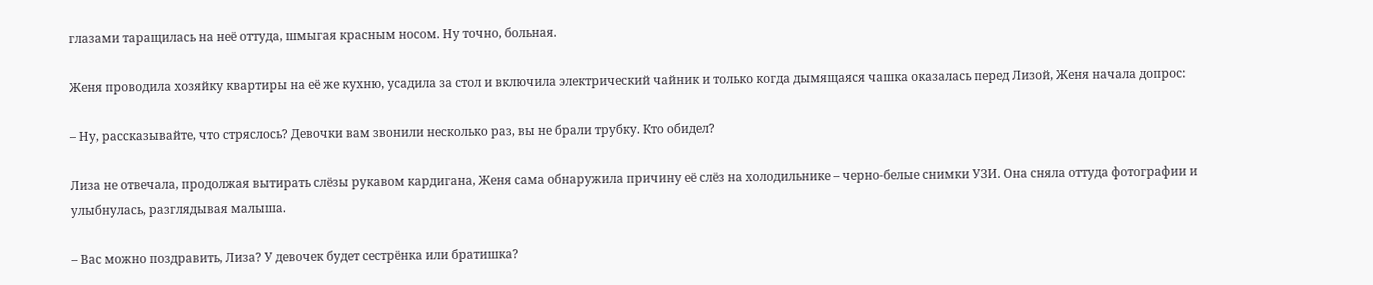глазами таращилась на неё оттуда, шмыгая красным носом. Ну точно, больная.

Женя проводила хозяйку квартиры на её же кухню, усадила за стол и включила электрический чайник и только когда дымящаяся чашка оказалась перед Лизой, Женя начала допрос:

– Ну, рассказывайте, что стряслось? Девочки вам звонили несколько раз, вы не брали трубку. Кто обидел?

Лиза не отвечала, продолжая вытирать слёзы рукавом кардигана, Женя сама обнаружила причину её слёз на холодильнике – черно-белые снимки УЗИ. Она сняла оттуда фотографии и улыбнулась, разглядывая малыша.

– Вас можно поздравить, Лиза? У девочек будет сестрёнка или братишка?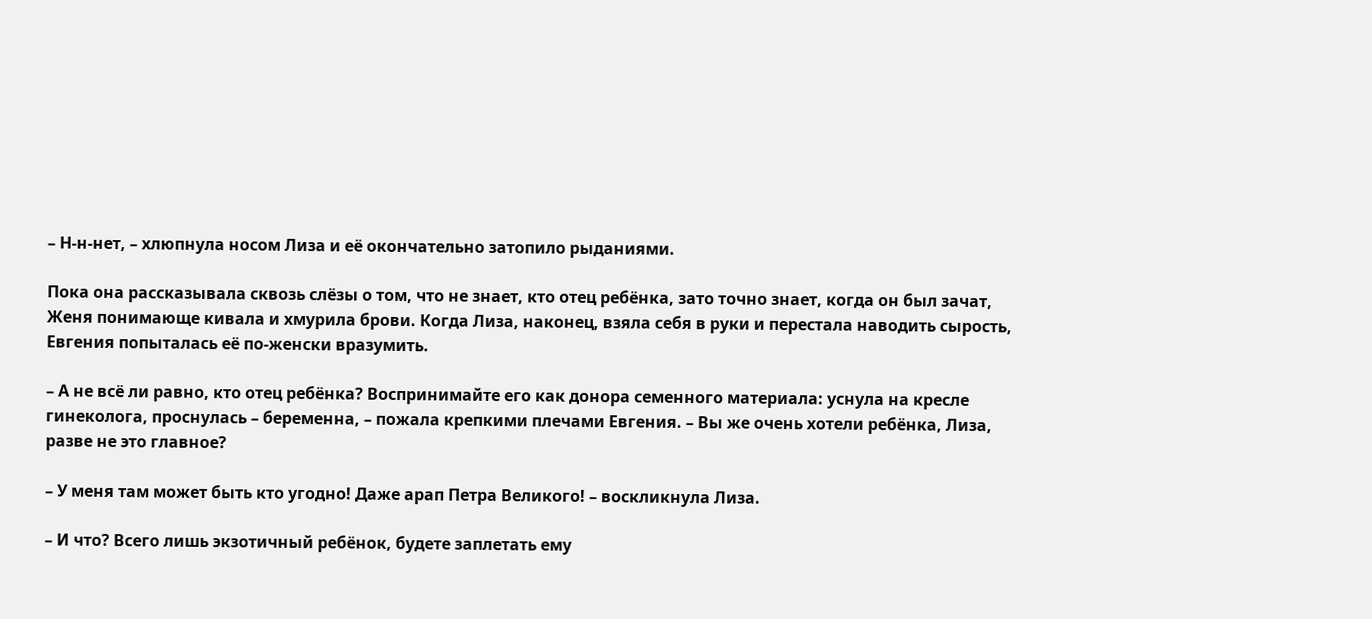– Н-н-нет, – хлюпнула носом Лиза и её окончательно затопило рыданиями.

Пока она рассказывала сквозь слёзы о том, что не знает, кто отец ребёнка, зато точно знает, когда он был зачат, Женя понимающе кивала и хмурила брови. Когда Лиза, наконец, взяла себя в руки и перестала наводить сырость, Евгения попыталась её по-женски вразумить.

– А не всё ли равно, кто отец ребёнка? Воспринимайте его как донора семенного материала: уснула на кресле гинеколога, проснулась – беременна, – пожала крепкими плечами Евгения. – Вы же очень хотели ребёнка, Лиза, разве не это главное?

– У меня там может быть кто угодно! Даже арап Петра Великого! – воскликнула Лиза.

– И что? Всего лишь экзотичный ребёнок, будете заплетать ему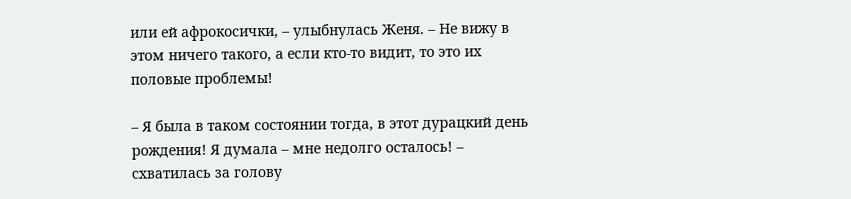или ей афрокосички, – улыбнулась Женя. – Не вижу в этом ничего такого, а если кто-то видит, то это их половые проблемы!

– Я была в таком состоянии тогда, в этот дурацкий день рождения! Я думала – мне недолго осталось! – схватилась за голову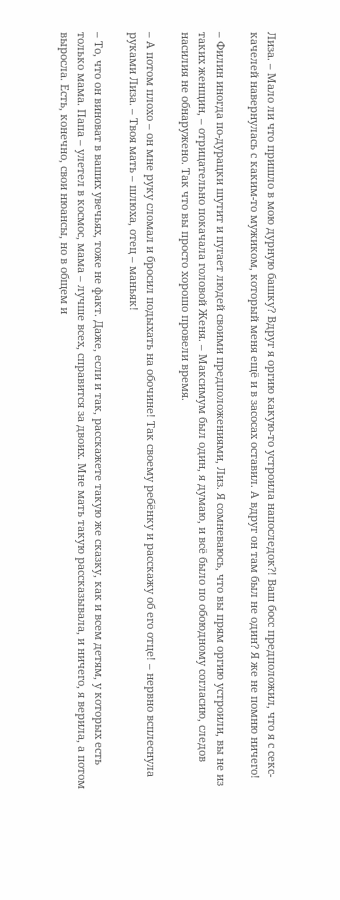Лиза. – Мало ли что пришло в мою дурную башку? Вдруг я оргию какую-то устроила напоследок?! Ваш босс предположил, что я с секс-качелей навернулась с каким-то мужиком, который меня ещё и в засосах оставил. А вдруг он там был не один? Я же не помню ничего!

– Филин иногда по-дурацки шутит и пугает людей своими предположениями, Лиз. Я сомневаюсь, что вы прям оргию устроили, вы не из таких женщин, – отрицательно покачала головой Женя. – Максимум был один, я думаю, и всё было по обоюдному согласию, следов насилия не обнаружено. Так что вы просто хорошо провели время.

– А потом плохо – он мне руку сломал и бросил подыхать на обочине! Так своему ребёнку и расскажу об его отце! – нервно всплеснула руками Лиза. – Твоя мать – шлюха, отец – маньяк!

– То, что он виноват в ваших увечьях, тоже не факт. Даже, если и так, расскажете такую же сказку, как и всем детям, у которых есть только мама. Папа – улетел в космос, мама – лучше всех, справится за двоих. Мне мать такую рассказывала, и ничего, я верила, а потом выросла. Есть, конечно, свои нюансы, но в общем и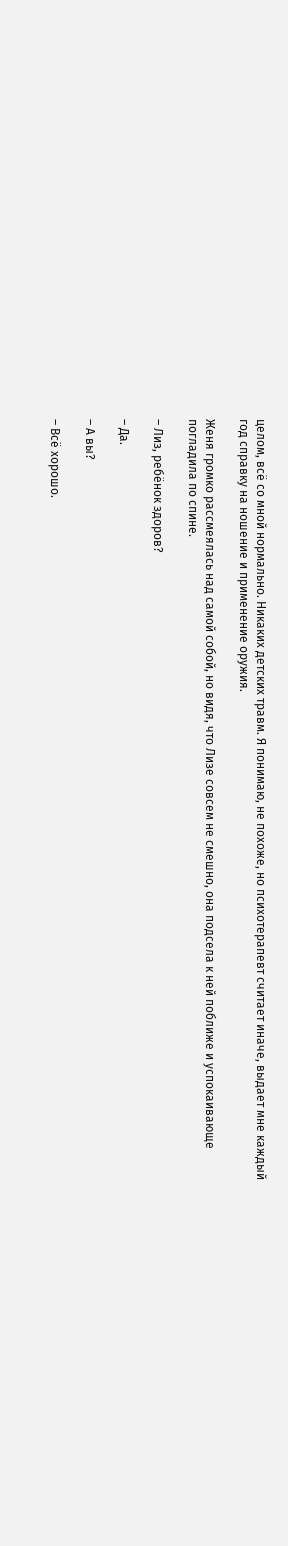целом, всё со мной нормально. Никаких детских травм. Я понимаю, не похоже, но психотерапевт считает иначе, выдает мне каждый год справку на ношение и применение оружия.

Женя громко рассмеялась над самой собой, но видя, что Лизе совсем не смешно, она подсела к ней поближе и успокаивающе погладила по спине.

– Лиз, ребёнок здоров?

– Да.

– А вы?

– Всё хорошо.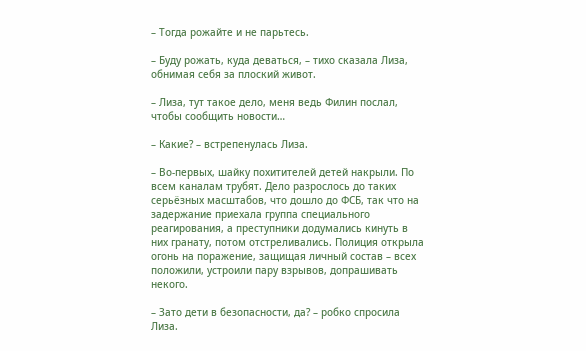– Тогда рожайте и не парьтесь.

– Буду рожать, куда деваться, – тихо сказала Лиза, обнимая себя за плоский живот.

– Лиза, тут такое дело, меня ведь Филин послал, чтобы сообщить новости…

– Какие? – встрепенулась Лиза.

– Во-первых, шайку похитителей детей накрыли. По всем каналам трубят. Дело разрослось до таких серьёзных масштабов, что дошло до ФСБ, так что на задержание приехала группа специального реагирования, а преступники додумались кинуть в них гранату, потом отстреливались. Полиция открыла огонь на поражение, защищая личный состав – всех положили, устроили пару взрывов, допрашивать некого.

– Зато дети в безопасности, да? – робко спросила Лиза.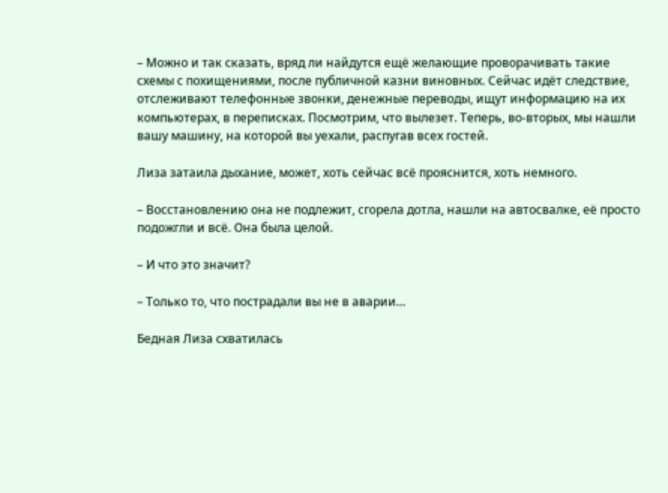– Можно и так сказать, вряд ли найдутся ещё желающие проворачивать такие схемы с похищениями, после публичной казни виновных. Сейчас идёт следствие, отслеживают телефонные звонки, денежные переводы, ищут информацию на их компьютерах, в переписках. Посмотрим, что вылезет. Теперь, во-вторых, мы нашли вашу машину, на которой вы уехали, распугав всех гостей.

Лиза затаила дыхание, может, хоть сейчас всё прояснится, хоть немного.

– Восстановлению она не подлежит, сгорела дотла, нашли на автосвалке, её просто подожгли и всё. Она была целой.

– И что это значит?

– Только то, что пострадали вы не в аварии…

Бедная Лиза схватилась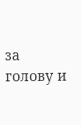за голову и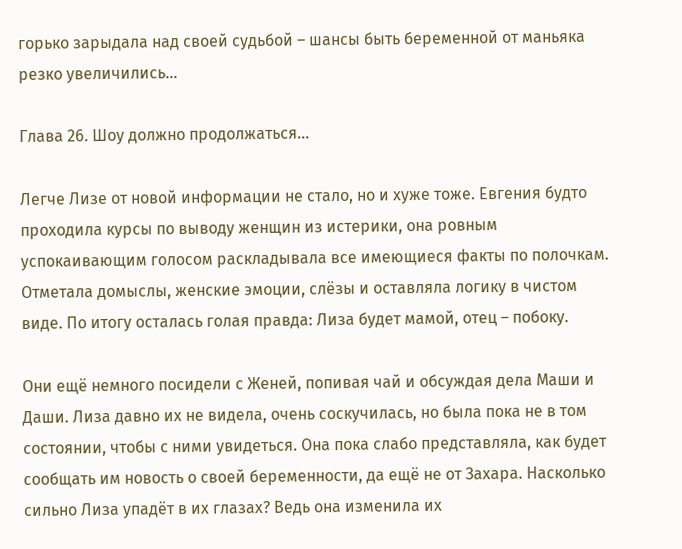горько зарыдала над своей судьбой – шансы быть беременной от маньяка резко увеличились…

Глава 26. Шоу должно продолжаться…

Легче Лизе от новой информации не стало, но и хуже тоже. Евгения будто проходила курсы по выводу женщин из истерики, она ровным успокаивающим голосом раскладывала все имеющиеся факты по полочкам. Отметала домыслы, женские эмоции, слёзы и оставляла логику в чистом виде. По итогу осталась голая правда: Лиза будет мамой, отец – побоку.

Они ещё немного посидели с Женей, попивая чай и обсуждая дела Маши и Даши. Лиза давно их не видела, очень соскучилась, но была пока не в том состоянии, чтобы с ними увидеться. Она пока слабо представляла, как будет сообщать им новость о своей беременности, да ещё не от Захара. Насколько сильно Лиза упадёт в их глазах? Ведь она изменила их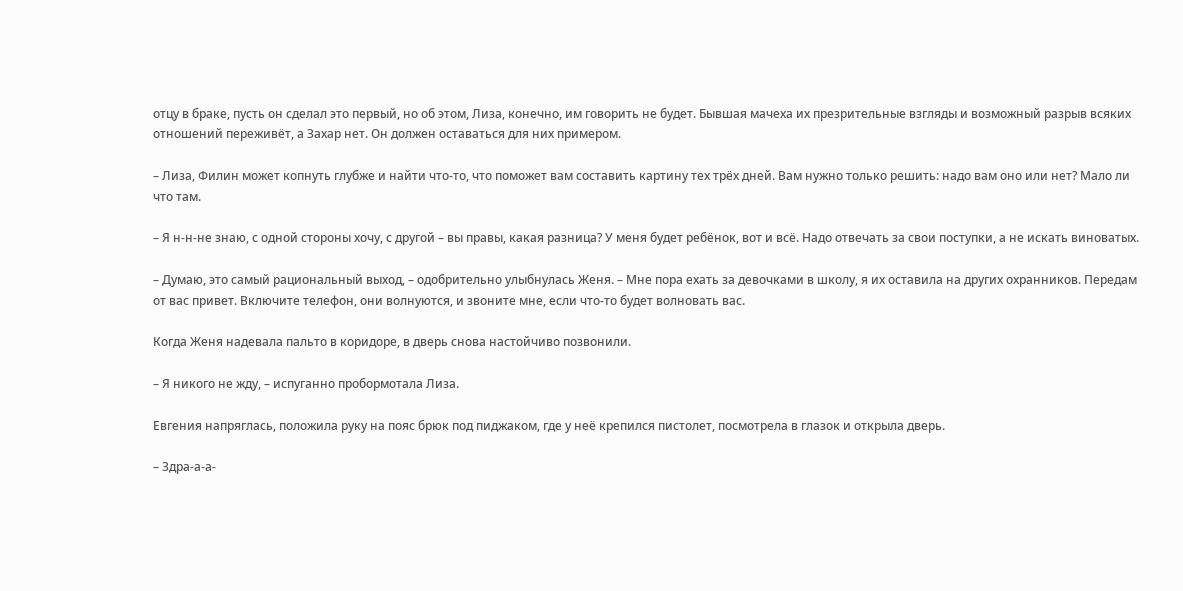отцу в браке, пусть он сделал это первый, но об этом, Лиза, конечно, им говорить не будет. Бывшая мачеха их презрительные взгляды и возможный разрыв всяких отношений переживёт, а Захар нет. Он должен оставаться для них примером.

– Лиза, Филин может копнуть глубже и найти что-то, что поможет вам составить картину тех трёх дней. Вам нужно только решить: надо вам оно или нет? Мало ли что там.

– Я н-н-не знаю, с одной стороны хочу, с другой – вы правы, какая разница? У меня будет ребёнок, вот и всё. Надо отвечать за свои поступки, а не искать виноватых.

– Думаю, это самый рациональный выход, – одобрительно улыбнулась Женя. – Мне пора ехать за девочками в школу, я их оставила на других охранников. Передам от вас привет. Включите телефон, они волнуются, и звоните мне, если что-то будет волновать вас.

Когда Женя надевала пальто в коридоре, в дверь снова настойчиво позвонили.

– Я никого не жду, – испуганно пробормотала Лиза.

Евгения напряглась, положила руку на пояс брюк под пиджаком, где у неё крепился пистолет, посмотрела в глазок и открыла дверь.

– Здра-а-а-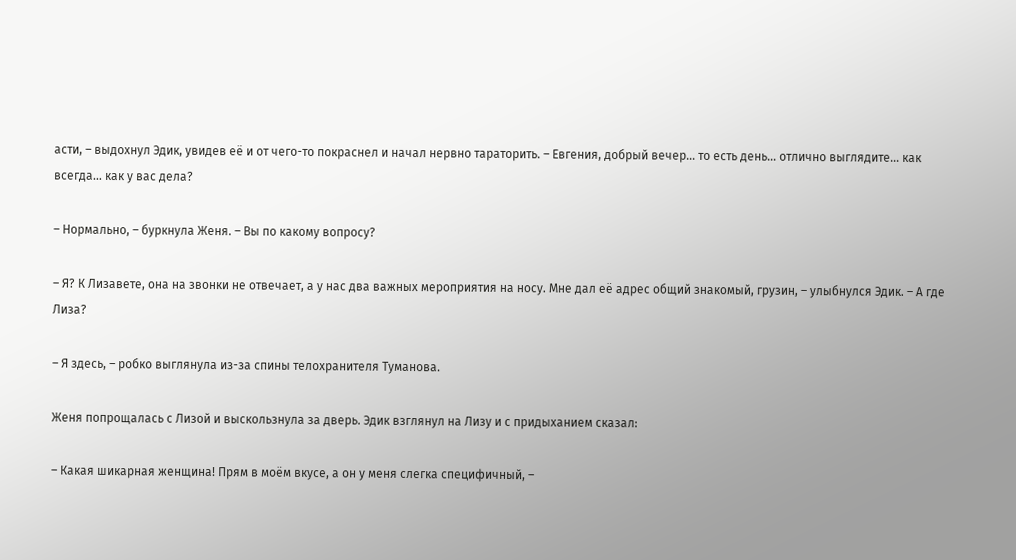асти, – выдохнул Эдик, увидев её и от чего-то покраснел и начал нервно тараторить. – Евгения, добрый вечер… то есть день… отлично выглядите… как всегда… как у вас дела?

– Нормально, – буркнула Женя. – Вы по какому вопросу?

– Я? К Лизавете, она на звонки не отвечает, а у нас два важных мероприятия на носу. Мне дал её адрес общий знакомый, грузин, – улыбнулся Эдик. – А где Лиза?

– Я здесь, – робко выглянула из-за спины телохранителя Туманова.

Женя попрощалась с Лизой и выскользнула за дверь. Эдик взглянул на Лизу и с придыханием сказал:

– Какая шикарная женщина! Прям в моём вкусе, а он у меня слегка специфичный, –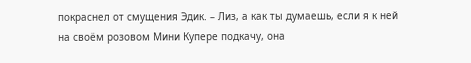покраснел от смущения Эдик. – Лиз, а как ты думаешь, если я к ней на своём розовом Мини Купере подкачу, она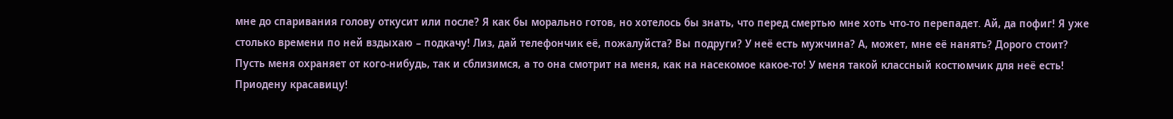мне до спаривания голову откусит или после? Я как бы морально готов, но хотелось бы знать, что перед смертью мне хоть что-то перепадет. Ай, да пофиг! Я уже столько времени по ней вздыхаю – подкачу! Лиз, дай телефончик её, пожалуйста? Вы подруги? У неё есть мужчина? А, может, мне её нанять? Дорого стоит? Пусть меня охраняет от кого-нибудь, так и сблизимся, а то она смотрит на меня, как на насекомое какое-то! У меня такой классный костюмчик для неё есть! Приодену красавицу!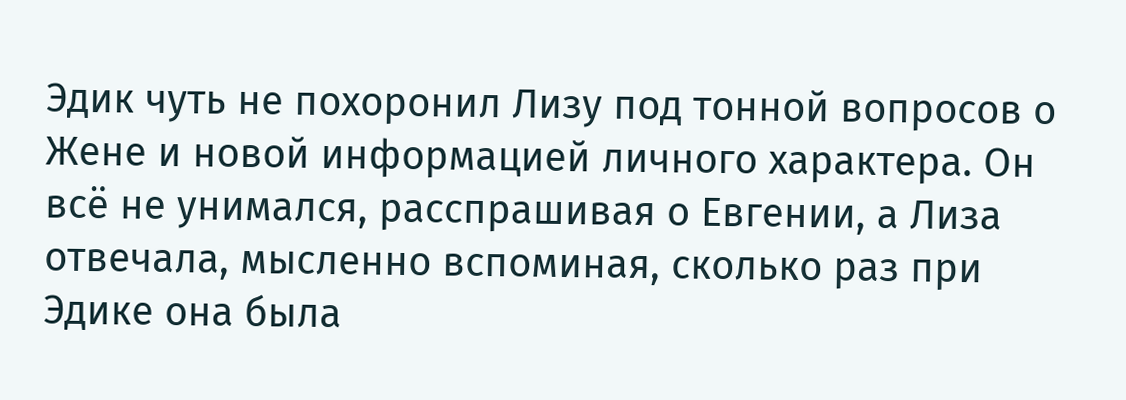Эдик чуть не похоронил Лизу под тонной вопросов о Жене и новой информацией личного характера. Он всё не унимался, расспрашивая о Евгении, а Лиза отвечала, мысленно вспоминая, сколько раз при Эдике она была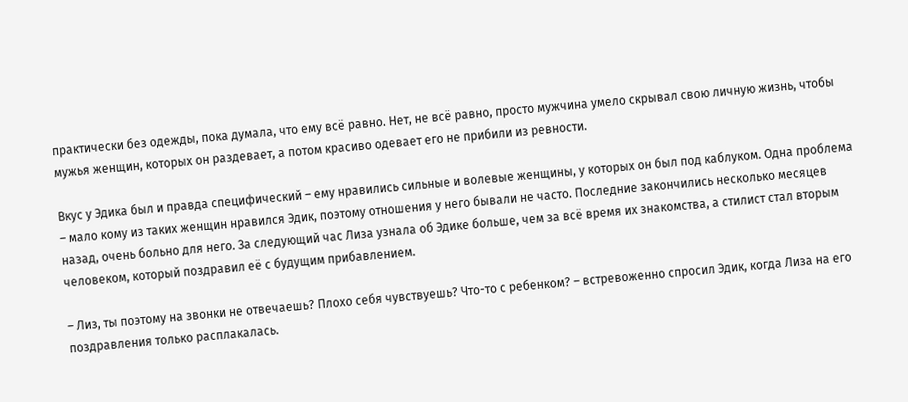практически без одежды, пока думала, что ему всё равно. Нет, не всё равно, просто мужчина умело скрывал свою личную жизнь, чтобы мужья женщин, которых он раздевает, а потом красиво одевает его не прибили из ревности.

Вкус у Эдика был и правда специфический – ему нравились сильные и волевые женщины, у которых он был под каблуком. Одна проблема – мало кому из таких женщин нравился Эдик, поэтому отношения у него бывали не часто. Последние закончились несколько месяцев назад, очень больно для него. За следующий час Лиза узнала об Эдике больше, чем за всё время их знакомства, а стилист стал вторым человеком, который поздравил её с будущим прибавлением.

– Лиз, ты поэтому на звонки не отвечаешь? Плохо себя чувствуешь? Что-то с ребенком? – встревоженно спросил Эдик, когда Лиза на его поздравления только расплакалась.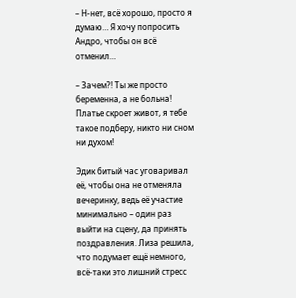– Н-нет, всё хорошо, просто я думаю… Я хочу попросить Андро, чтобы он всё отменил…

– Зачем?! Ты же просто беременна, а не больна! Платье скроет живот, я тебе такое подберу, никто ни сном ни духом!

Эдик битый час уговаривал её, чтобы она не отменяла вечеринку, ведь её участие минимально – один раз выйти на сцену, да принять поздравления. Лиза решила, что подумает ещё немного, всё-таки это лишний стресс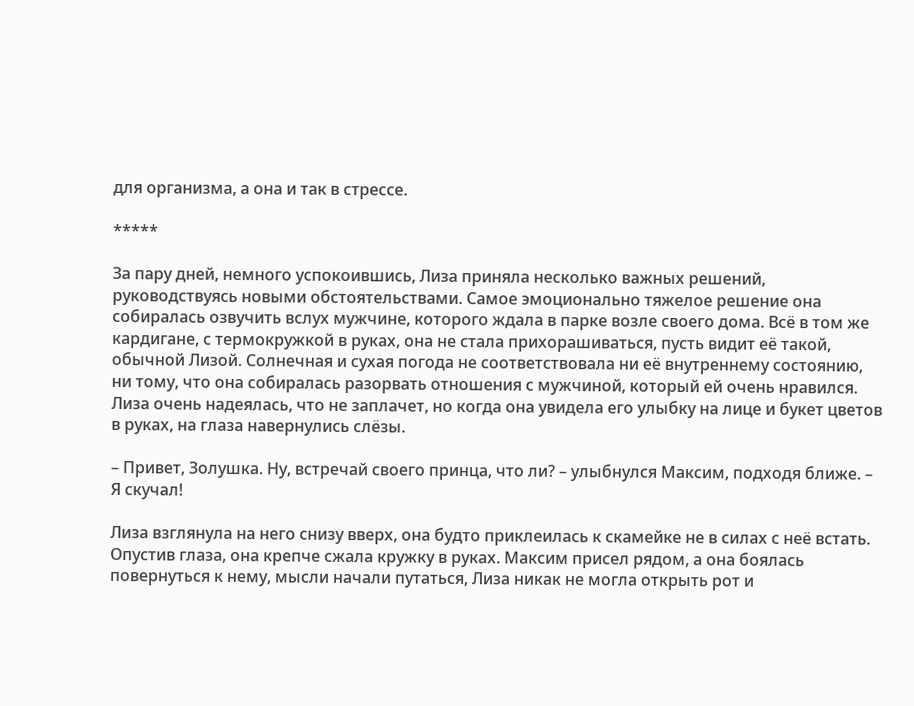для организма, а она и так в стрессе.

*****

За пару дней, немного успокоившись, Лиза приняла несколько важных решений, руководствуясь новыми обстоятельствами. Самое эмоционально тяжелое решение она собиралась озвучить вслух мужчине, которого ждала в парке возле своего дома. Всё в том же кардигане, с термокружкой в руках, она не стала прихорашиваться, пусть видит её такой, обычной Лизой. Солнечная и сухая погода не соответствовала ни её внутреннему состоянию, ни тому, что она собиралась разорвать отношения с мужчиной, который ей очень нравился. Лиза очень надеялась, что не заплачет, но когда она увидела его улыбку на лице и букет цветов в руках, на глаза навернулись слёзы.

– Привет, Золушка. Ну, встречай своего принца, что ли? – улыбнулся Максим, подходя ближе. – Я скучал!

Лиза взглянула на него снизу вверх, она будто приклеилась к скамейке не в силах с неё встать. Опустив глаза, она крепче сжала кружку в руках. Максим присел рядом, а она боялась повернуться к нему, мысли начали путаться, Лиза никак не могла открыть рот и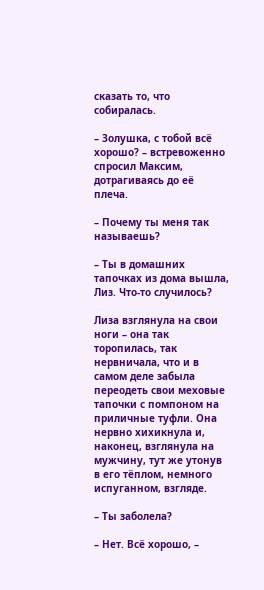сказать то, что собиралась.

– Золушка, с тобой всё хорошо? – встревоженно спросил Максим, дотрагиваясь до её плеча.

– Почему ты меня так называешь?

– Ты в домашних тапочках из дома вышла, Лиз. Что-то случилось?

Лиза взглянула на свои ноги – она так торопилась, так нервничала, что и в самом деле забыла переодеть свои меховые тапочки с помпоном на приличные туфли. Она нервно хихикнула и, наконец, взглянула на мужчину, тут же утонув в его тёплом, немного испуганном, взгляде.

– Ты заболела?

– Нет. Всё хорошо, –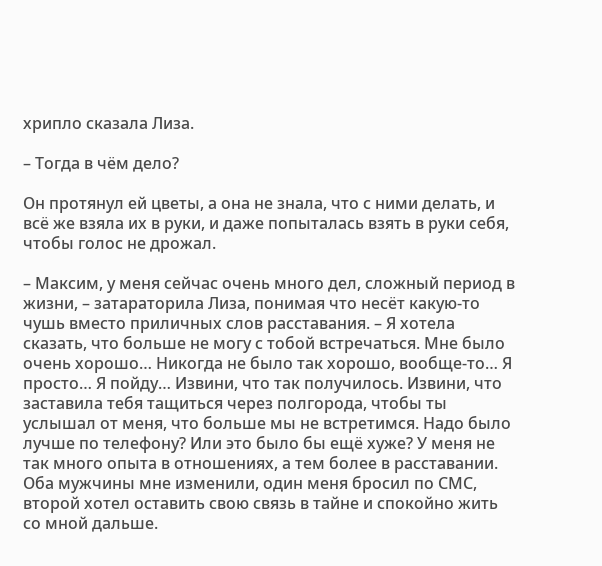хрипло сказала Лиза.

– Тогда в чём дело?

Он протянул ей цветы, а она не знала, что с ними делать, и всё же взяла их в руки, и даже попыталась взять в руки себя, чтобы голос не дрожал.

– Максим, у меня сейчас очень много дел, сложный период в жизни, – затараторила Лиза, понимая что несёт какую-то чушь вместо приличных слов расставания. – Я хотела сказать, что больше не могу с тобой встречаться. Мне было очень хорошо… Никогда не было так хорошо, вообще-то… Я просто… Я пойду… Извини, что так получилось. Извини, что заставила тебя тащиться через полгорода, чтобы ты услышал от меня, что больше мы не встретимся. Надо было лучше по телефону? Или это было бы ещё хуже? У меня не так много опыта в отношениях, а тем более в расставании. Оба мужчины мне изменили, один меня бросил по СМС, второй хотел оставить свою связь в тайне и спокойно жить со мной дальше.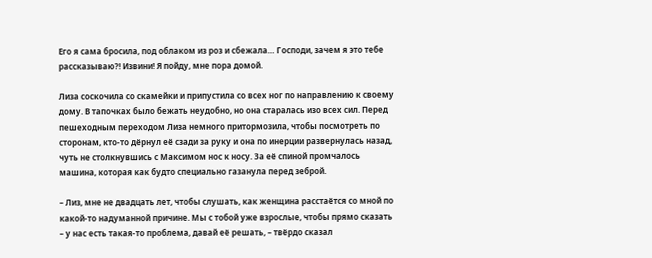Его я сама бросила, под облаком из роз и сбежала… Господи, зачем я это тебе рассказываю?! Извини! Я пойду, мне пора домой.

Лиза соскочила со скамейки и припустила со всех ног по направлению к своему дому. В тапочках было бежать неудобно, но она старалась изо всех сил. Перед пешеходным переходом Лиза немного притормозила, чтобы посмотреть по сторонам, кто-то дёрнул её сзади за руку и она по инерции развернулась назад, чуть не столкнувшись с Максимом нос к носу. За её спиной промчалось машина, которая как будто специально газанула перед зеброй.

– Лиз, мне не двадцать лет, чтобы слушать, как женщина расстаётся со мной по какой-то надуманной причине. Мы с тобой уже взрослые, чтобы прямо сказать – у нас есть такая-то проблема, давай её решать, – твёрдо сказал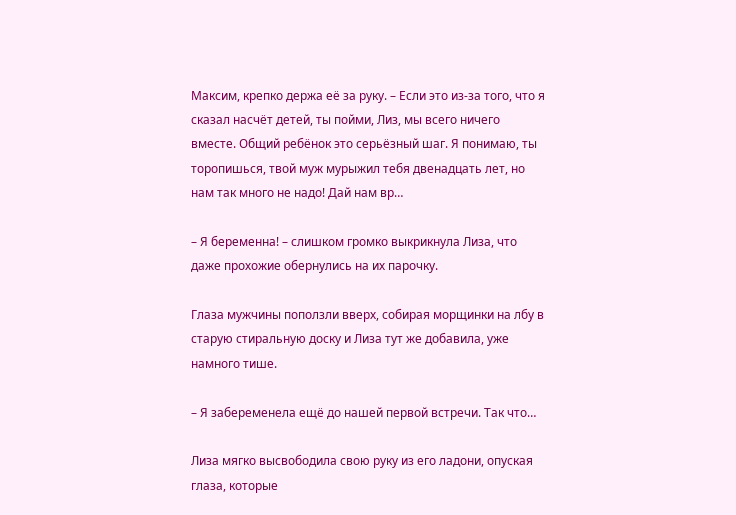Максим, крепко держа её за руку. – Если это из-за того, что я сказал насчёт детей, ты пойми, Лиз, мы всего ничего вместе. Общий ребёнок это серьёзный шаг. Я понимаю, ты торопишься, твой муж мурыжил тебя двенадцать лет, но нам так много не надо! Дай нам вр…

– Я беременна! – слишком громко выкрикнула Лиза, что даже прохожие обернулись на их парочку.

Глаза мужчины поползли вверх, собирая морщинки на лбу в старую стиральную доску и Лиза тут же добавила, уже намного тише.

– Я забеременела ещё до нашей первой встречи. Так что…

Лиза мягко высвободила свою руку из его ладони, опуская глаза, которые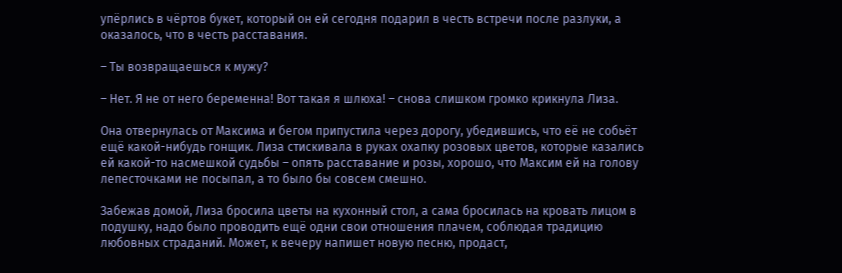упёрлись в чёртов букет, который он ей сегодня подарил в честь встречи после разлуки, а оказалось, что в честь расставания.

– Ты возвращаешься к мужу?

– Нет. Я не от него беременна! Вот такая я шлюха! – снова слишком громко крикнула Лиза.

Она отвернулась от Максима и бегом припустила через дорогу, убедившись, что её не собьёт ещё какой-нибудь гонщик. Лиза стискивала в руках охапку розовых цветов, которые казались ей какой-то насмешкой судьбы – опять расставание и розы, хорошо, что Максим ей на голову лепесточками не посыпал, а то было бы совсем смешно.

Забежав домой, Лиза бросила цветы на кухонный стол, а сама бросилась на кровать лицом в подушку, надо было проводить ещё одни свои отношения плачем, соблюдая традицию любовных страданий. Может, к вечеру напишет новую песню, продаст,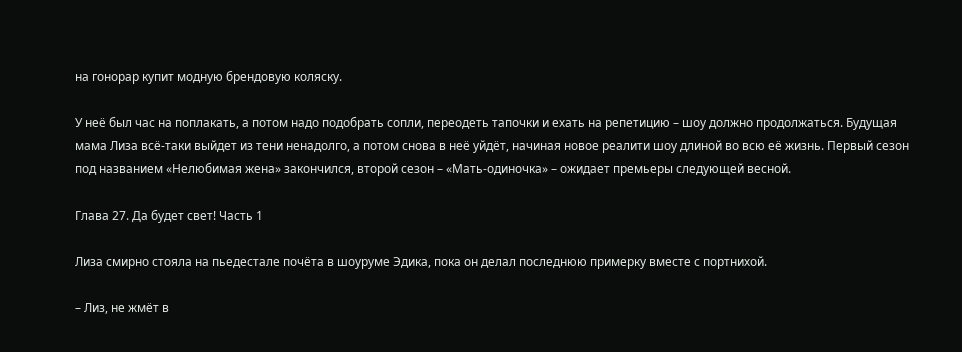на гонорар купит модную брендовую коляску.

У неё был час на поплакать, а потом надо подобрать сопли, переодеть тапочки и ехать на репетицию – шоу должно продолжаться. Будущая мама Лиза всё-таки выйдет из тени ненадолго, а потом снова в неё уйдёт, начиная новое реалити шоу длиной во всю её жизнь. Первый сезон под названием «Нелюбимая жена» закончился, второй сезон – «Мать-одиночка» – ожидает премьеры следующей весной.

Глава 27. Да будет свет! Часть 1

Лиза смирно стояла на пьедестале почёта в шоуруме Эдика, пока он делал последнюю примерку вместе с портнихой.

– Лиз, не жмёт в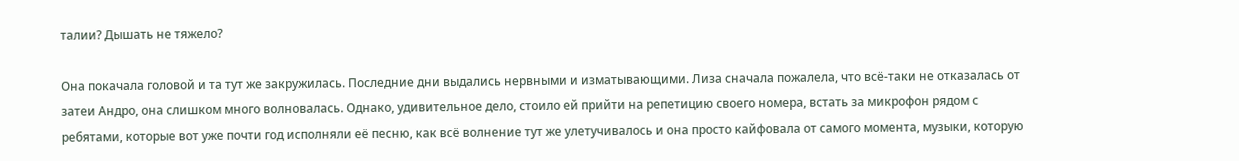талии? Дышать не тяжело?

Она покачала головой и та тут же закружилась. Последние дни выдались нервными и изматывающими. Лиза сначала пожалела, что всё-таки не отказалась от затеи Андро, она слишком много волновалась. Однако, удивительное дело, стоило ей прийти на репетицию своего номера, встать за микрофон рядом с ребятами, которые вот уже почти год исполняли её песню, как всё волнение тут же улетучивалось и она просто кайфовала от самого момента, музыки, которую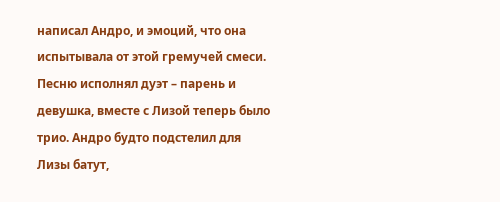написал Андро, и эмоций, что она испытывала от этой гремучей смеси. Песню исполнял дуэт – парень и девушка, вместе с Лизой теперь было трио. Андро будто подстелил для Лизы батут,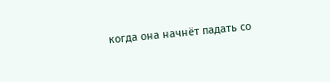когда она начнёт падать со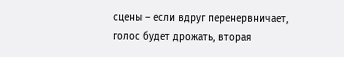сцены – если вдруг перенервничает, голос будет дрожать, вторая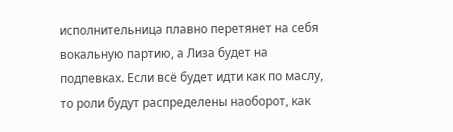исполнительница плавно перетянет на себя вокальную партию, а Лиза будет на подпевках. Если всё будет идти как по маслу, то роли будут распределены наоборот, как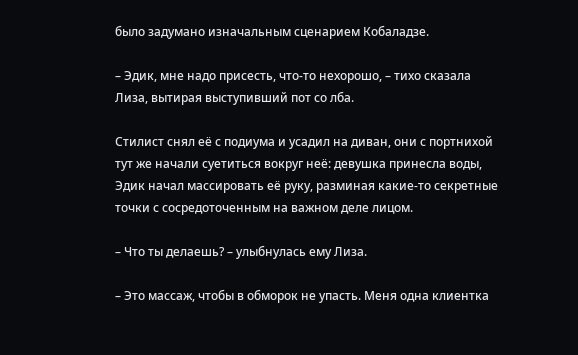было задумано изначальным сценарием Кобаладзе.

– Эдик, мне надо присесть, что-то нехорошо, – тихо сказала Лиза, вытирая выступивший пот со лба.

Стилист снял её с подиума и усадил на диван, они с портнихой тут же начали суетиться вокруг неё: девушка принесла воды, Эдик начал массировать её руку, разминая какие-то секретные точки с сосредоточенным на важном деле лицом.

– Что ты делаешь? – улыбнулась ему Лиза.

– Это массаж, чтобы в обморок не упасть. Меня одна клиентка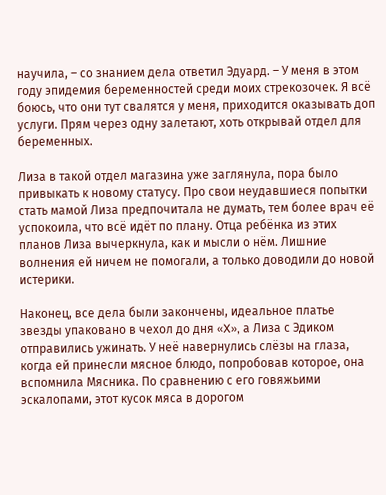научила, – со знанием дела ответил Эдуард. – У меня в этом году эпидемия беременностей среди моих стрекозочек. Я всё боюсь, что они тут свалятся у меня, приходится оказывать доп услуги. Прям через одну залетают, хоть открывай отдел для беременных.

Лиза в такой отдел магазина уже заглянула, пора было привыкать к новому статусу. Про свои неудавшиеся попытки стать мамой Лиза предпочитала не думать, тем более врач её успокоила, что всё идёт по плану. Отца ребёнка из этих планов Лиза вычеркнула, как и мысли о нём. Лишние волнения ей ничем не помогали, а только доводили до новой истерики.

Наконец, все дела были закончены, идеальное платье звезды упаковано в чехол до дня «X», а Лиза с Эдиком отправились ужинать. У неё навернулись слёзы на глаза, когда ей принесли мясное блюдо, попробовав которое, она вспомнила Мясника. По сравнению с его говяжьими эскалопами, этот кусок мяса в дорогом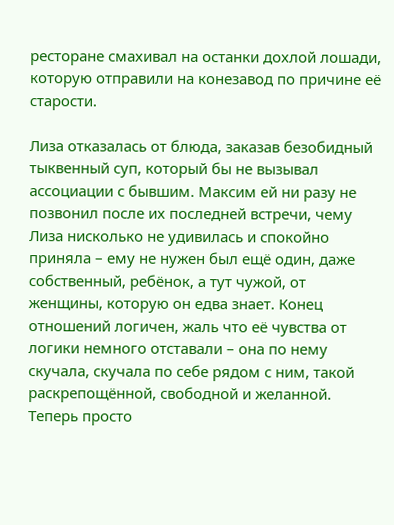ресторане смахивал на останки дохлой лошади, которую отправили на конезавод по причине её старости.

Лиза отказалась от блюда, заказав безобидный тыквенный суп, который бы не вызывал ассоциации с бывшим. Максим ей ни разу не позвонил после их последней встречи, чему Лиза нисколько не удивилась и спокойно приняла – ему не нужен был ещё один, даже собственный, ребёнок, а тут чужой, от женщины, которую он едва знает. Конец отношений логичен, жаль что её чувства от логики немного отставали – она по нему скучала, скучала по себе рядом с ним, такой раскрепощённой, свободной и желанной. Теперь просто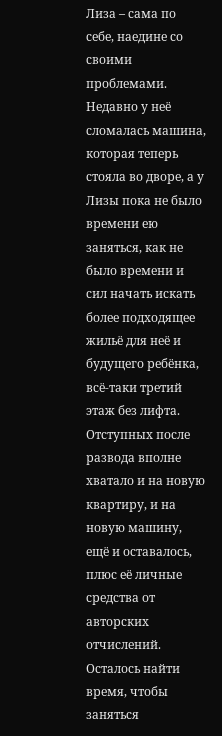Лиза – сама по себе, наедине со своими проблемами. Недавно у неё сломалась машина, которая теперь стояла во дворе, а у Лизы пока не было времени ею заняться, как не было времени и сил начать искать более подходящее жильё для неё и будущего ребёнка, всё-таки третий этаж без лифта. Отступных после развода вполне хватало и на новую квартиру, и на новую машину, ещё и оставалось, плюс её личные средства от авторских отчислений. Осталось найти время, чтобы заняться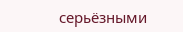серьёзными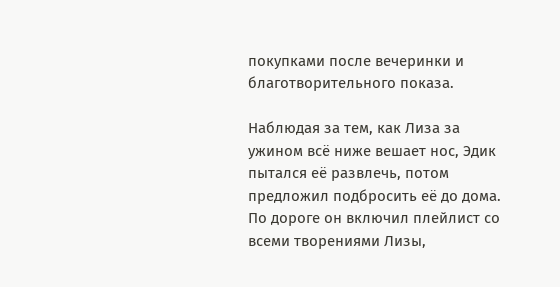покупками после вечеринки и благотворительного показа.

Наблюдая за тем, как Лиза за ужином всё ниже вешает нос, Эдик пытался её развлечь, потом предложил подбросить её до дома. По дороге он включил плейлист со всеми творениями Лизы,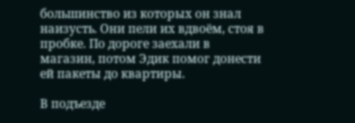большинство из которых он знал наизусть. Они пели их вдвоём, стоя в пробке. По дороге заехали в магазин, потом Эдик помог донести ей пакеты до квартиры.

В подъезде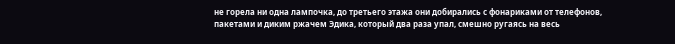не горела ни одна лампочка, до третьего этажа они добирались с фонариками от телефонов, пакетами и диким ржачем Эдика, который два раза упал, смешно ругаясь на весь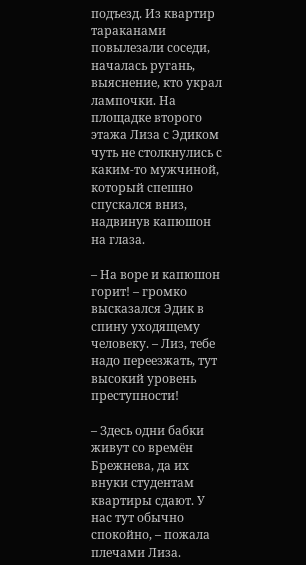подъезд. Из квартир тараканами повылезали соседи, началась ругань, выяснение, кто украл лампочки. На площадке второго этажа Лиза с Эдиком чуть не столкнулись с каким-то мужчиной, который спешно спускался вниз, надвинув капюшон на глаза.

– На воре и капюшон горит! – громко высказался Эдик в спину уходящему человеку. – Лиз, тебе надо переезжать, тут высокий уровень преступности!

– Здесь одни бабки живут со времён Брежнева, да их внуки студентам квартиры сдают. У нас тут обычно спокойно, – пожала плечами Лиза.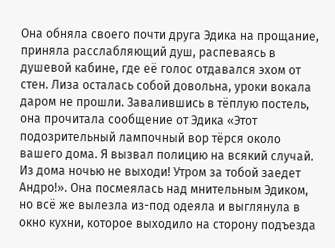Она обняла своего почти друга Эдика на прощание, приняла расслабляющий душ, распеваясь в душевой кабине, где её голос отдавался эхом от стен. Лиза осталась собой довольна, уроки вокала даром не прошли. Завалившись в тёплую постель, она прочитала сообщение от Эдика «Этот подозрительный лампочный вор тёрся около вашего дома. Я вызвал полицию на всякий случай. Из дома ночью не выходи! Утром за тобой заедет Андро!». Она посмеялась над мнительным Эдиком, но всё же вылезла из-под одеяла и выглянула в окно кухни, которое выходило на сторону подъезда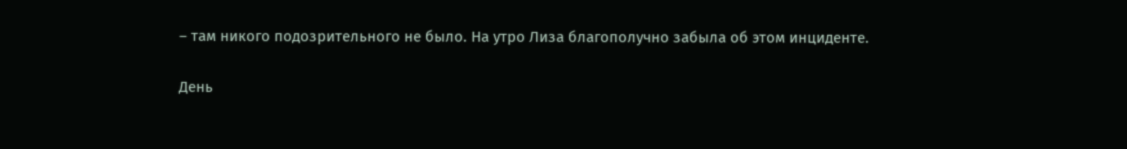– там никого подозрительного не было. На утро Лиза благополучно забыла об этом инциденте.

День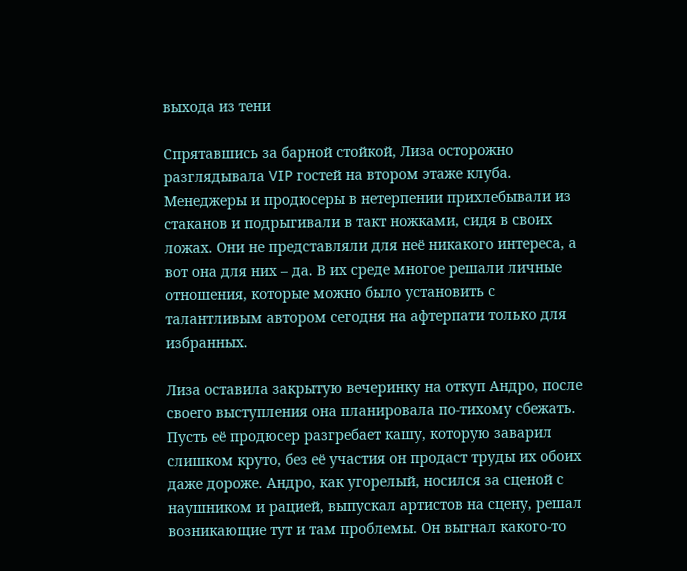выхода из тени

Спрятавшись за барной стойкой, Лиза осторожно разглядывала VIP гостей на втором этаже клуба. Менеджеры и продюсеры в нетерпении прихлебывали из стаканов и подрыгивали в такт ножками, сидя в своих ложах. Они не представляли для неё никакого интереса, а вот она для них – да. В их среде многое решали личные отношения, которые можно было установить с талантливым автором сегодня на афтерпати только для избранных.

Лиза оставила закрытую вечеринку на откуп Андро, после своего выступления она планировала по-тихому сбежать. Пусть её продюсер разгребает кашу, которую заварил слишком круто, без её участия он продаст труды их обоих даже дороже. Андро, как угорелый, носился за сценой с наушником и рацией, выпускал артистов на сцену, решал возникающие тут и там проблемы. Он выгнал какого-то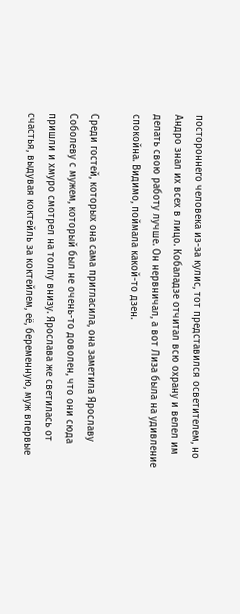постороннего человека из-за кулис, тот представился осветителем, но Андро знал их всех в лицо. Кобаладзе отчитал всю охрану и велел им делать свою работу лучше. Он нервничал, а вот Лиза была на удивление спокойна. Видимо, поймала какой-то дзен.

Среди гостей, которых она сама пригласила, она заметила Ярославу Соболеву с мужем, который был не очень-то доволен, что они сюда пришли и хмуро смотрел на толпу внизу. Ярослава же светилась от счастья, выдувая коктейль за коктейлем, её, беременную, муж впервые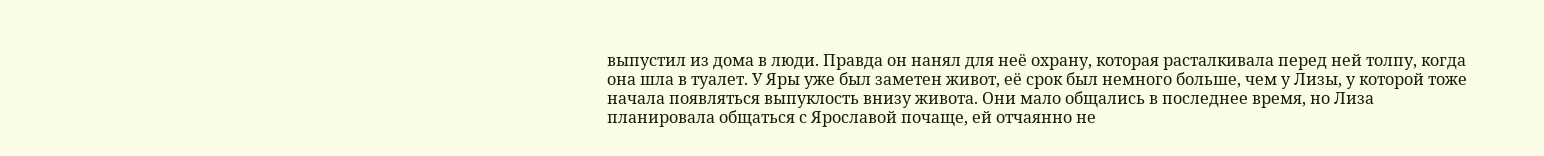выпустил из дома в люди. Правда он нанял для неё охрану, которая расталкивала перед ней толпу, когда она шла в туалет. У Яры уже был заметен живот, её срок был немного больше, чем у Лизы, у которой тоже начала появляться выпуклость внизу живота. Они мало общались в последнее время, но Лиза планировала общаться с Ярославой почаще, ей отчаянно не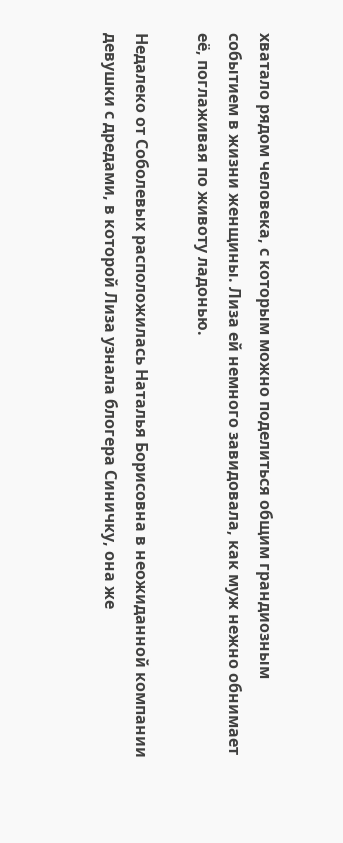хватало рядом человека, с которым можно поделиться общим грандиозным событием в жизни женщины. Лиза ей немного завидовала, как муж нежно обнимает её, поглаживая по животу ладонью.

Недалеко от Соболевых расположилась Наталья Борисовна в неожиданной компании девушки с дредами, в которой Лиза узнала блогера Синичку, она же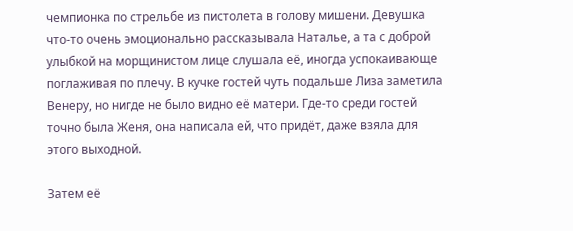чемпионка по стрельбе из пистолета в голову мишени. Девушка что-то очень эмоционально рассказывала Наталье, а та с доброй улыбкой на морщинистом лице слушала её, иногда успокаивающе поглаживая по плечу. В кучке гостей чуть подальше Лиза заметила Венеру, но нигде не было видно её матери. Где-то среди гостей точно была Женя, она написала ей, что придёт, даже взяла для этого выходной.

Затем её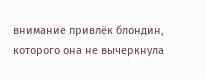внимание привлёк блондин, которого она не вычеркнула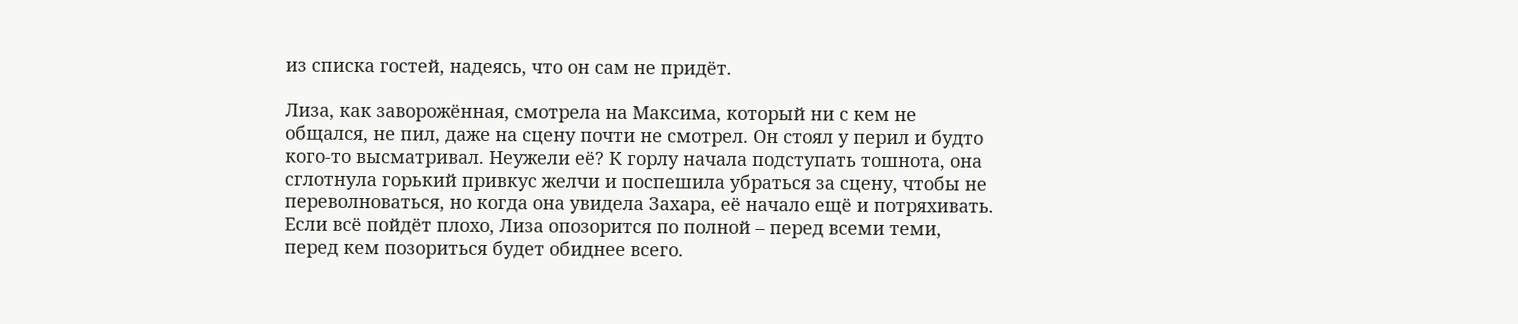из списка гостей, надеясь, что он сам не придёт.

Лиза, как заворожённая, смотрела на Максима, который ни с кем не общался, не пил, даже на сцену почти не смотрел. Он стоял у перил и будто кого-то высматривал. Неужели её? К горлу начала подступать тошнота, она сглотнула горький привкус желчи и поспешила убраться за сцену, чтобы не переволноваться, но когда она увидела Захара, её начало ещё и потряхивать. Если всё пойдёт плохо, Лиза опозорится по полной – перед всеми теми, перед кем позориться будет обиднее всего.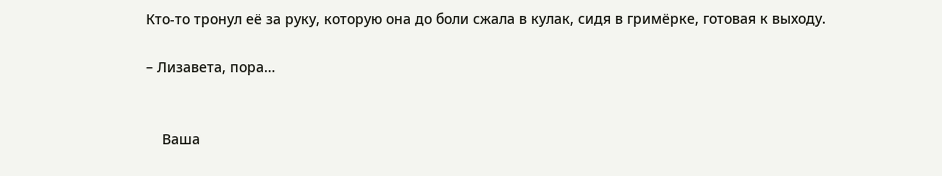Кто-то тронул её за руку, которую она до боли сжала в кулак, сидя в гримёрке, готовая к выходу.

– Лизавета, пора…


    Ваша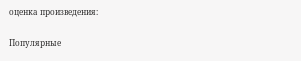оценка произведения:

Популярные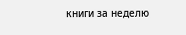книги за неделю